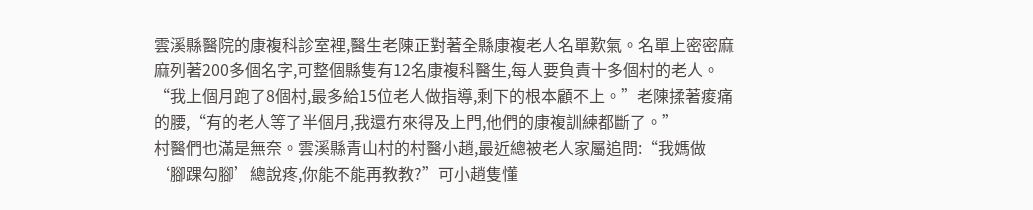雲溪縣醫院的康複科診室裡,醫生老陳正對著全縣康複老人名單歎氣。名單上密密麻麻列著200多個名字,可整個縣隻有12名康複科醫生,每人要負責十多個村的老人。“我上個月跑了8個村,最多給15位老人做指導,剩下的根本顧不上。”老陳揉著痠痛的腰,“有的老人等了半個月,我還冇來得及上門,他們的康複訓練都斷了。”
村醫們也滿是無奈。雲溪縣青山村的村醫小趙,最近總被老人家屬追問:“我媽做‘腳踝勾腳’總說疼,你能不能再教教?”可小趙隻懂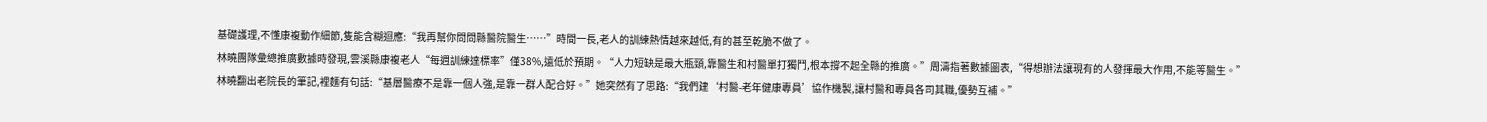基礎護理,不懂康複動作細節,隻能含糊迴應:“我再幫你問問縣醫院醫生……”時間一長,老人的訓練熱情越來越低,有的甚至乾脆不做了。
林曉團隊彙總推廣數據時發現,雲溪縣康複老人“每週訓練達標率”僅38%,遠低於預期。“人力短缺是最大瓶頸,靠醫生和村醫單打獨鬥,根本撐不起全縣的推廣。”周濤指著數據圖表,“得想辦法讓現有的人發揮最大作用,不能等醫生。”
林曉翻出老院長的筆記,裡麵有句話:“基層醫療不是靠一個人強,是靠一群人配合好。”她突然有了思路:“我們建‘村醫-老年健康專員’協作機製,讓村醫和專員各司其職,優勢互補。”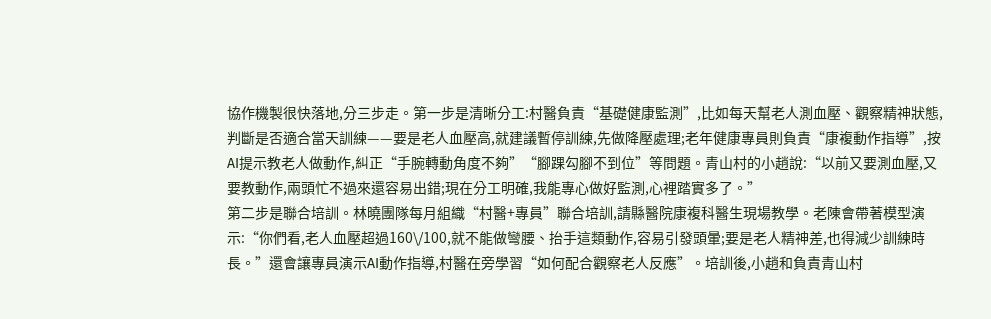協作機製很快落地,分三步走。第一步是清晰分工:村醫負責“基礎健康監測”,比如每天幫老人測血壓、觀察精神狀態,判斷是否適合當天訓練——要是老人血壓高,就建議暫停訓練,先做降壓處理;老年健康專員則負責“康複動作指導”,按AI提示教老人做動作,糾正“手腕轉動角度不夠”“腳踝勾腳不到位”等問題。青山村的小趙說:“以前又要測血壓,又要教動作,兩頭忙不過來還容易出錯;現在分工明確,我能專心做好監測,心裡踏實多了。”
第二步是聯合培訓。林曉團隊每月組織“村醫+專員”聯合培訓,請縣醫院康複科醫生現場教學。老陳會帶著模型演示:“你們看,老人血壓超過160\/100,就不能做彎腰、抬手這類動作,容易引發頭暈;要是老人精神差,也得減少訓練時長。”還會讓專員演示AI動作指導,村醫在旁學習“如何配合觀察老人反應”。培訓後,小趙和負責青山村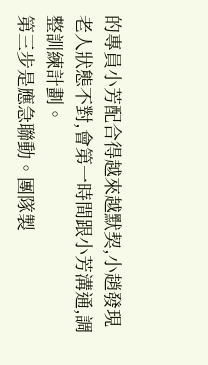的專員小芳配合得越來越默契,小趙發現老人狀態不對,會第一時間跟小芳溝通,調整訓練計劃。
第三步是應急聯動。團隊製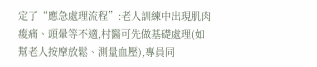定了“應急處理流程”:老人訓練中出現肌肉痠痛、頭暈等不適,村醫可先做基礎處理(如幫老人按摩放鬆、測量血壓),專員同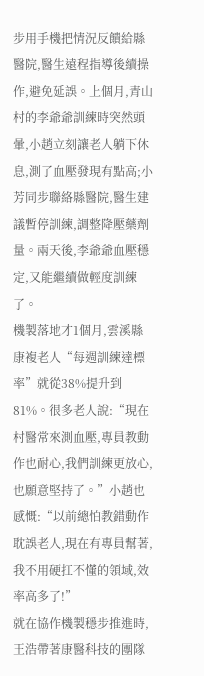步用手機把情況反饋給縣醫院,醫生遠程指導後續操作,避免延誤。上個月,青山村的李爺爺訓練時突然頭暈,小趙立刻讓老人躺下休息,測了血壓發現有點高;小芳同步聯絡縣醫院,醫生建議暫停訓練,調整降壓藥劑量。兩天後,李爺爺血壓穩定,又能繼續做輕度訓練了。
機製落地才1個月,雲溪縣康複老人“每週訓練達標率”就從38%提升到81%。很多老人說:“現在村醫常來測血壓,專員教動作也耐心,我們訓練更放心,也願意堅持了。”小趙也感慨:“以前總怕教錯動作耽誤老人,現在有專員幫著,我不用硬扛不懂的領域,效率高多了!”
就在協作機製穩步推進時,王浩帶著康醫科技的團隊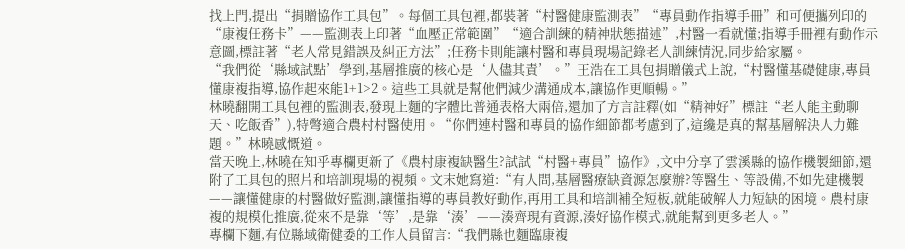找上門,提出“捐贈協作工具包”。每個工具包裡,都裝著“村醫健康監測表”“專員動作指導手冊”和可便攜列印的“康複任務卡”——監測表上印著“血壓正常範圍”“適合訓練的精神狀態描述”,村醫一看就懂;指導手冊裡有動作示意圖,標註著“老人常見錯誤及糾正方法”;任務卡則能讓村醫和專員現場記錄老人訓練情況,同步給家屬。
“我們從‘縣域試點’學到,基層推廣的核心是‘人儘其責’。”王浩在工具包捐贈儀式上說,“村醫懂基礎健康,專員懂康複指導,協作起來能1+1>2。這些工具就是幫他們減少溝通成本,讓協作更順暢。”
林曉翻開工具包裡的監測表,發現上麵的字體比普通表格大兩倍,還加了方言註釋(如“精神好”標註“老人能主動聊天、吃飯香”),特彆適合農村村醫使用。“你們連村醫和專員的協作細節都考慮到了,這纔是真的幫基層解決人力難題。”林曉感慨道。
當天晚上,林曉在知乎專欄更新了《農村康複缺醫生?試試“村醫+專員”協作》,文中分享了雲溪縣的協作機製細節,還附了工具包的照片和培訓現場的視頻。文末她寫道:“有人問,基層醫療缺資源怎麼辦?等醫生、等設備,不如先建機製——讓懂健康的村醫做好監測,讓懂指導的專員教好動作,再用工具和培訓補全短板,就能破解人力短缺的困境。農村康複的規模化推廣,從來不是靠‘等’,是靠‘湊’——湊齊現有資源,湊好協作模式,就能幫到更多老人。”
專欄下麵,有位縣域衛健委的工作人員留言:“我們縣也麵臨康複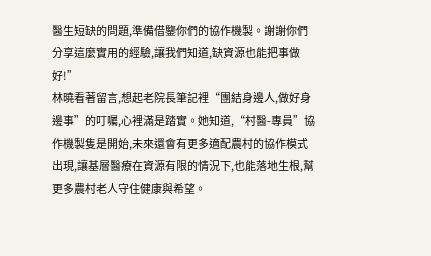醫生短缺的問題,準備借鑒你們的協作機製。謝謝你們分享這麼實用的經驗,讓我們知道,缺資源也能把事做好!”
林曉看著留言,想起老院長筆記裡“團結身邊人,做好身邊事”的叮囑,心裡滿是踏實。她知道,“村醫-專員”協作機製隻是開始,未來還會有更多適配農村的協作模式出現,讓基層醫療在資源有限的情況下,也能落地生根,幫更多農村老人守住健康與希望。